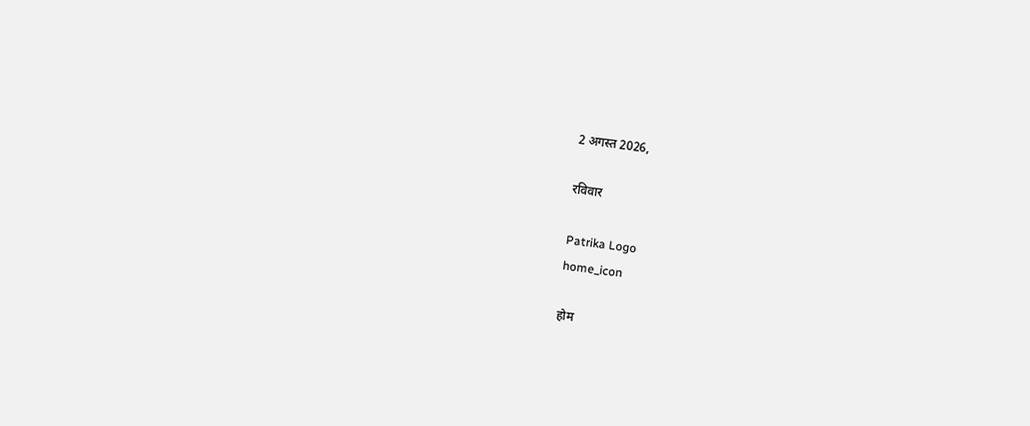2 अगस्त 2026,

रविवार

Patrika Logo
home_icon

होम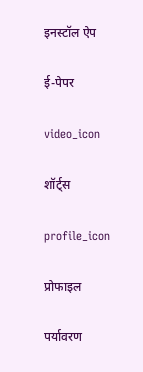इनस्टॉल ऐप

ई-पेपर

video_icon

शॉर्ट्स

profile_icon

प्रोफाइल

पर्यावरण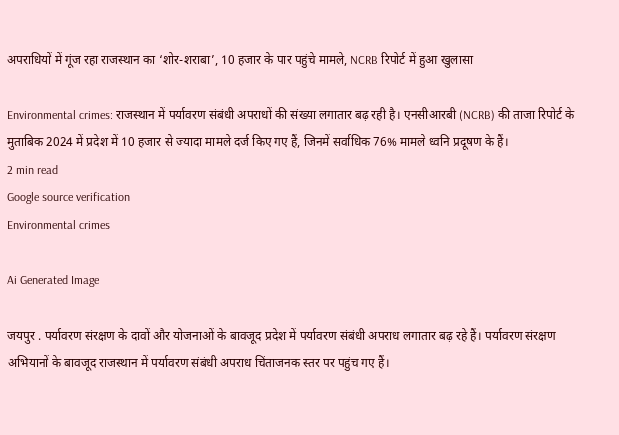अपराधियों में गूंज रहा राजस्थान का ‘शोर-शराबा’, 10 हजार के पार पहुंचे मामले, NCRB रिपोर्ट में हुआ खुलासा

Environmental crimes: राजस्थान में पर्यावरण संबंधी अपराधों की संख्या लगातार बढ़ रही है। एनसीआरबी (NCRB) की ताजा रिपोर्ट के मुताबिक 2024 में प्रदेश में 10 हजार से ज्यादा मामले दर्ज किए गए हैं, जिनमें सर्वाधिक 76% मामले ध्वनि प्रदूषण के हैं।
2 min read
Google source verification
Environmental crimes

Ai Generated Image

जयपुर . पर्यावरण संरक्षण के दावों और योजनाओं के बावजूद प्रदेश में पर्यावरण संबंधी अपराध लगातार बढ़ रहे हैं। पर्यावरण संरक्षण अभियानों के बावजूद राजस्थान में पर्यावरण संबंधी अपराध चिंताजनक स्तर पर पहुंच गए हैं।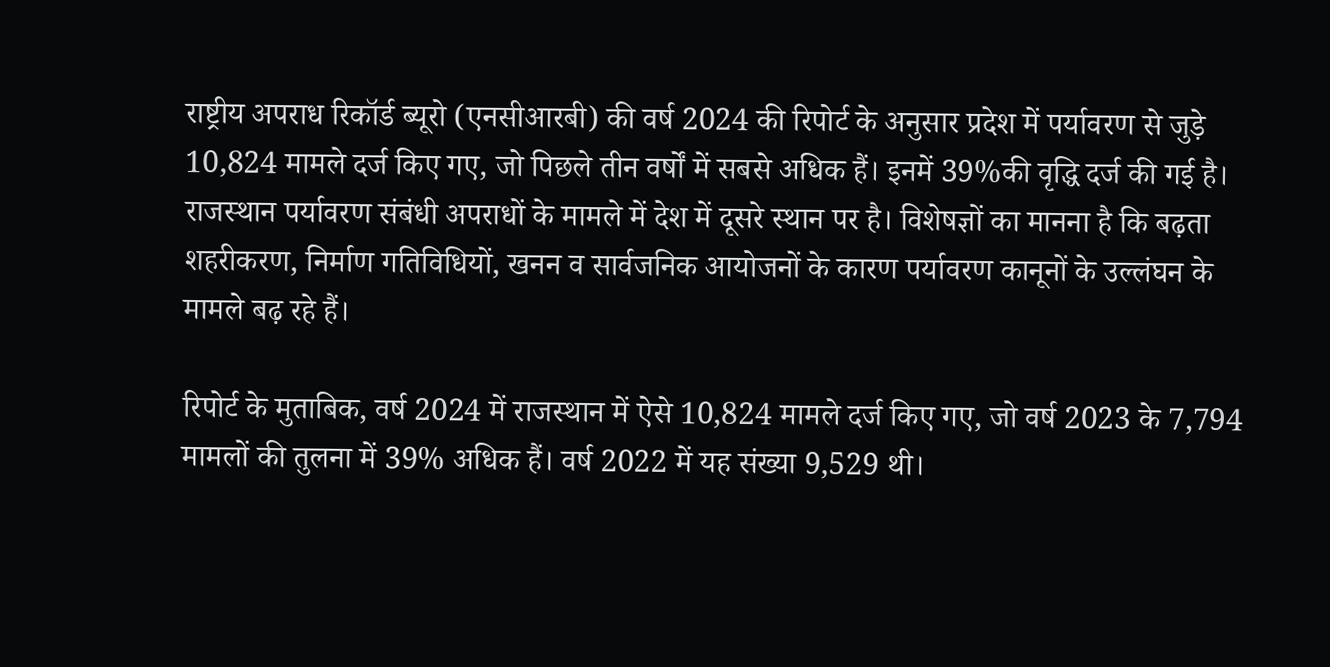राष्ट्रीय अपराध रिकॉर्ड ब्यूरो (एनसीआरबी) की वर्ष 2024 की रिपोर्ट के अनुसार प्रदेश में पर्यावरण से जुड़े 10,824 मामले दर्ज किए गए, जो पिछले तीन वर्षों में सबसे अधिक हैं। इनमें 39%की वृद्धि दर्ज की गई है। राजस्थान पर्यावरण संबंधी अपराधों के मामले में देश में दूसरे स्थान पर है। विशेषज्ञों का मानना है कि बढ़ता शहरीकरण, निर्माण गतिविधियों, खनन व सार्वजनिक आयोजनों के कारण पर्यावरण कानूनों के उल्लंघन के मामले बढ़ रहे हैं।

रिपोर्ट के मुताबिक, वर्ष 2024 में राजस्थान में ऐसे 10,824 मामले दर्ज किए गए, जो वर्ष 2023 के 7,794 मामलों की तुलना में 39% अधिक हैं। वर्ष 2022 में यह संख्या 9,529 थी।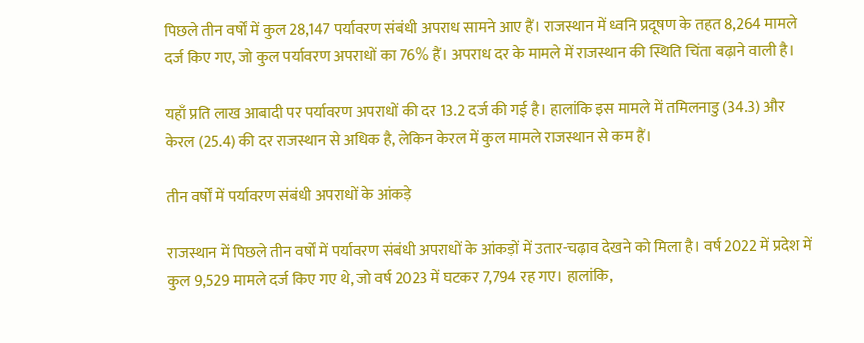पिछले तीन वर्षों में कुल 28,147 पर्यावरण संबंधी अपराध सामने आए हैं। राजस्थान में ध्वनि प्रदूषण के तहत 8,264 मामले दर्ज किए गए, जो कुल पर्यावरण अपराधों का 76% हैं। अपराध दर के मामले में राजस्थान की स्थिति चिंता बढ़ाने वाली है।

यहाँ प्रति लाख आबादी पर पर्यावरण अपराधों की दर 13.2 दर्ज की गई है। हालांकि इस मामले में तमिलनाडु (34.3) और केरल (25.4) की दर राजस्थान से अधिक है, लेकिन केरल में कुल मामले राजस्थान से कम हैं।

तीन वर्षों में पर्यावरण संबंधी अपराधों के आंकड़े

राजस्थान में पिछले तीन वर्षों में पर्यावरण संबंधी अपराधों के आंकड़ों में उतार-चढ़ाव देखने को मिला है। वर्ष 2022 में प्रदेश में कुल 9,529 मामले दर्ज किए गए थे, जो वर्ष 2023 में घटकर 7,794 रह गए। हालांकि,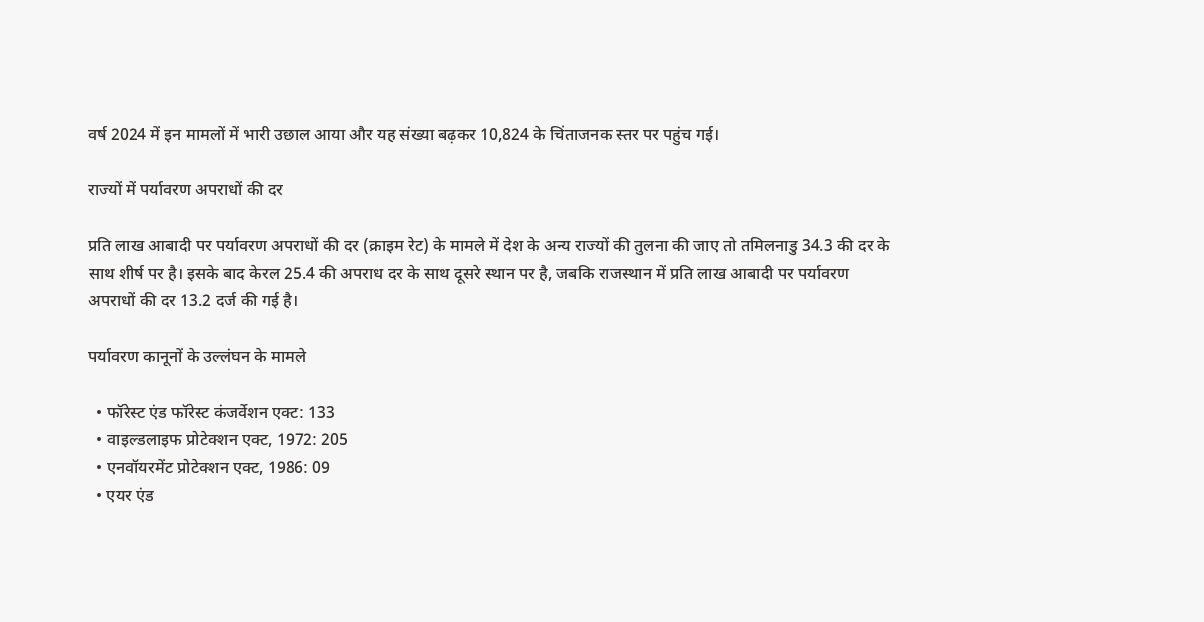वर्ष 2024 में इन मामलों में भारी उछाल आया और यह संख्या बढ़कर 10,824 के चिंताजनक स्तर पर पहुंच गई।

राज्यों में पर्यावरण अपराधों की दर

प्रति लाख आबादी पर पर्यावरण अपराधों की दर (क्राइम रेट) के मामले में देश के अन्य राज्यों की तुलना की जाए तो तमिलनाडु 34.3 की दर के साथ शीर्ष पर है। इसके बाद केरल 25.4 की अपराध दर के साथ दूसरे स्थान पर है, जबकि राजस्थान में प्रति लाख आबादी पर पर्यावरण अपराधों की दर 13.2 दर्ज की गई है।

पर्यावरण कानूनों के उल्लंघन के मामले

  • फॉरेस्ट एंड फॉरेस्ट कंजर्वेशन एक्ट: 133
  • वाइल्डलाइफ प्रोटेक्शन एक्ट, 1972: 205
  • एनवॉयरमेंट प्रोटेक्शन एक्ट, 1986: 09
  • एयर एंड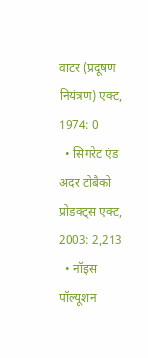वाटर (प्रदूषण नियंत्रण) एक्ट, 1974: 0
  • सिगरेट एंड अदर टोबैको प्रोडक्ट्स एक्ट, 2003: 2,213
  • नॉइस पॉल्यूशन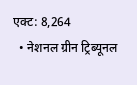एक्ट: 8,264
  • नेशनल ग्रीन ट्रिब्यूनल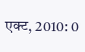एक्ट, 2010: 0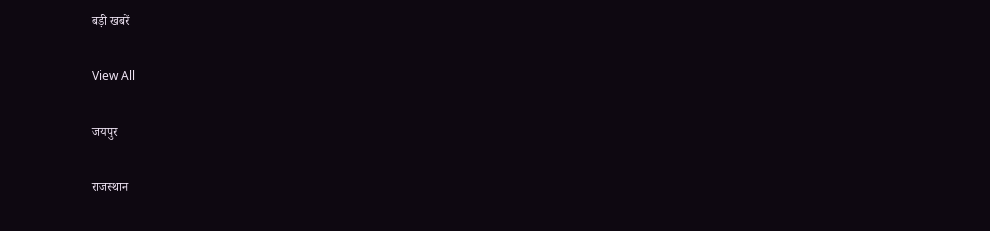बड़ी खबरें

View All

जयपुर

राजस्थान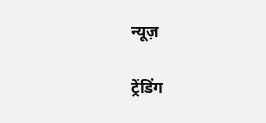न्यूज़

ट्रेंडिंग